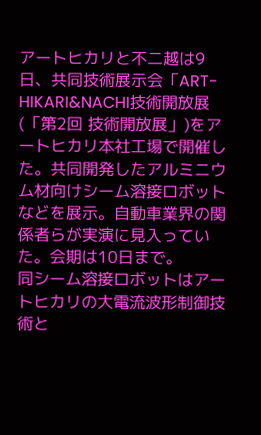アートヒカリと不二越は9日、共同技術展示会「ART-HIKARI&NACHI技術開放展(「第2回 技術開放展」)をアートヒカリ本社工場で開催した。共同開発したアルミニウム材向けシーム溶接ロボットなどを展示。自動車業界の関係者らが実演に見入っていた。会期は10日まで。
同シーム溶接ロボットはアートヒカリの大電流波形制御技術と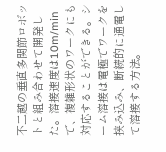不二越の垂直多関節ロボットと組み合わせて開発した。溶接速度は10m/minで、複雑形状のワークにも対応することができる。シーム溶接は電極でワークを挟み込み、断続的に通電して溶接する方法。